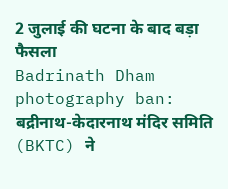2 जुलाई की घटना के बाद बड़ा फैसला
Badrinath Dham photography ban: बद्रीनाथ-केदारनाथ मंदिर समिति (BKTC) ने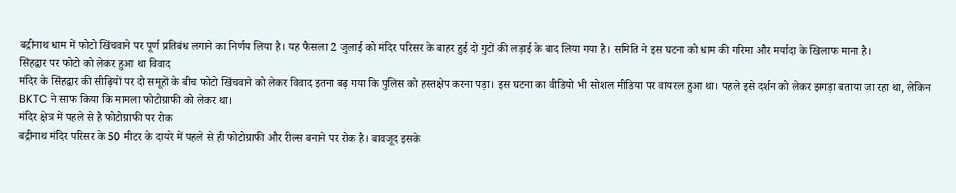बद्रीनाथ धाम में फोटो खिंचवाने पर पूर्ण प्रतिबंध लगाने का निर्णय लिया है। यह फैसला 2 जुलाई को मंदिर परिसर के बाहर हुई दो गुटों की लड़ाई के बाद लिया गया है। समिति ने इस घटना को धाम की गरिमा और मर्यादा के खिलाफ माना है।
सिंहद्वार पर फोटो को लेकर हुआ था विवाद
मंदिर के सिंहद्वार की सीढ़ियों पर दो समूहों के बीच फोटो खिंचवाने को लेकर विवाद इतना बढ़ गया कि पुलिस को हस्तक्षेप करना पड़ा। इस घटना का वीडियो भी सोशल मीडिया पर वायरल हुआ था। पहले इसे दर्शन को लेकर झगड़ा बताया जा रहा था, लेकिन BKTC ने साफ किया कि मामला फोटोग्राफी को लेकर था।
मंदिर क्षेत्र में पहले से है फोटोग्राफी पर रोक
बद्रीनाथ मंदिर परिसर के 50 मीटर के दायरे में पहले से ही फोटोग्राफी और रील्स बनाने पर रोक है। बावजूद इसके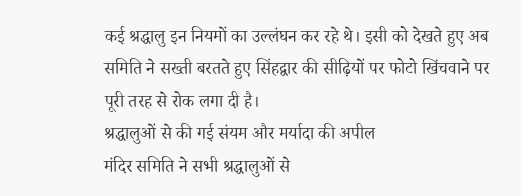कई श्रद्धालु इन नियमों का उल्लंघन कर रहे थे। इसी को देखते हुए अब समिति ने सख्ती बरतते हुए सिंहद्वार की सीढ़ियों पर फोटो खिंचवाने पर पूरी तरह से रोक लगा दी है।
श्रद्धालुओं से की गई संयम और मर्यादा की अपील
मंदिर समिति ने सभी श्रद्धालुओं से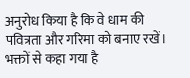अनुरोध किया है कि वे धाम की पवित्रता और गरिमा को बनाए रखें। भक्तों से कहा गया है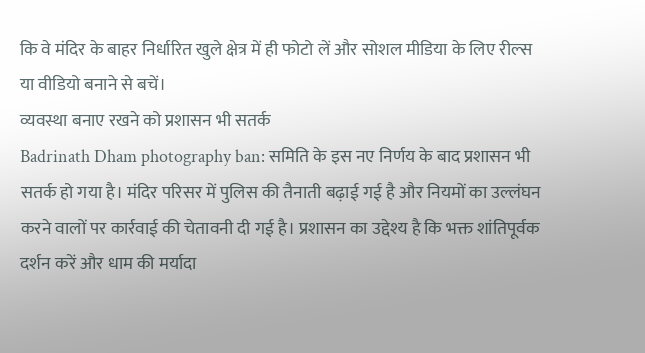कि वे मंदिर के बाहर निर्धारित खुले क्षेत्र में ही फोटो लें और सोशल मीडिया के लिए रील्स या वीडियो बनाने से बचें।
व्यवस्था बनाए रखने को प्रशासन भी सतर्क
Badrinath Dham photography ban: समिति के इस नए निर्णय के बाद प्रशासन भी सतर्क हो गया है। मंदिर परिसर में पुलिस की तैनाती बढ़ाई गई है और नियमों का उल्लंघन करने वालों पर कार्रवाई की चेतावनी दी गई है। प्रशासन का उद्देश्य है कि भक्त शांतिपूर्वक दर्शन करें और धाम की मर्यादा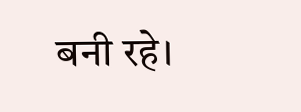बनी रहे।